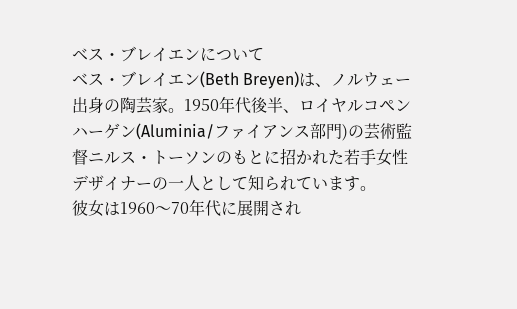ベス・ブレイエンについて
ベス・ブレイエン(Beth Breyen)は、ノルウェー出身の陶芸家。1950年代後半、ロイヤルコペンハーゲン(Aluminia/ファイアンス部門)の芸術監督ニルス・トーソンのもとに招かれた若手女性デザイナーの一人として知られています。
彼女は1960〜70年代に展開され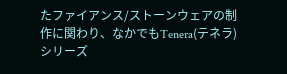たファイアンス/ストーンウェアの制作に関わり、なかでもTenera(テネラ)シリーズ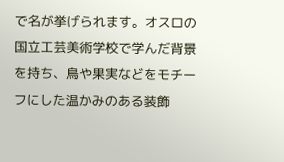で名が挙げられます。オスロの国立工芸美術学校で学んだ背景を持ち、鳥や果実などをモチーフにした温かみのある装飾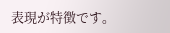表現が特徴です。